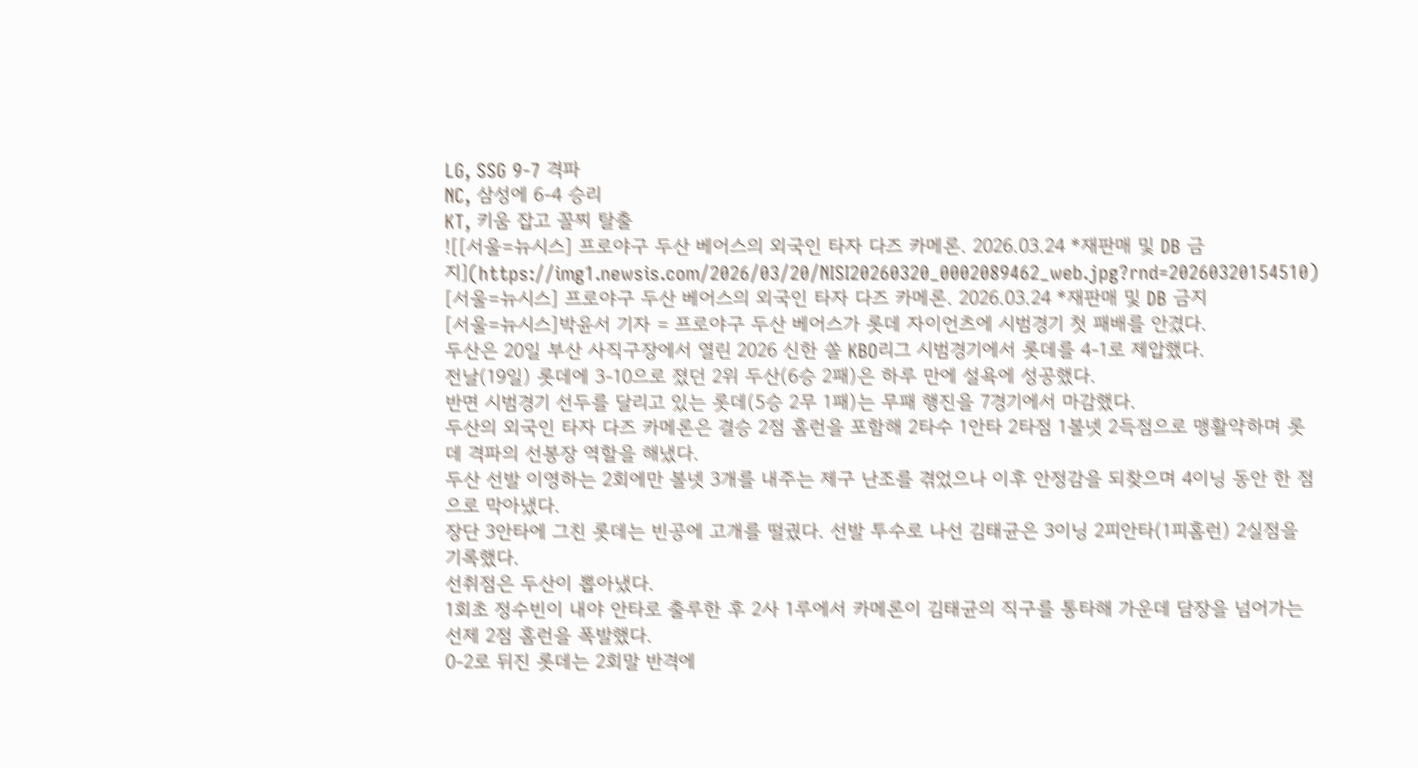LG, SSG 9-7 격파
NC, 삼성에 6-4 승리
KT, 키움 잡고 꼴찌 탈출
![[서울=뉴시스] 프로야구 두산 베어스의 외국인 타자 다즈 카메론. 2026.03.24 *재판매 및 DB 금지](https://img1.newsis.com/2026/03/20/NISI20260320_0002089462_web.jpg?rnd=20260320154510)
[서울=뉴시스] 프로야구 두산 베어스의 외국인 타자 다즈 카메론. 2026.03.24 *재판매 및 DB 금지
[서울=뉴시스]박윤서 기자 = 프로야구 두산 베어스가 롯데 자이언츠에 시범경기 첫 패배를 안겼다.
두산은 20일 부산 사직구장에서 열린 2026 신한 쏠 KBO리그 시범경기에서 롯데를 4-1로 제압했다.
전날(19일) 롯데에 3-10으로 졌던 2위 두산(6승 2패)은 하루 만에 설욕에 성공했다.
반면 시범경기 선두를 달리고 있는 롯데(5승 2무 1패)는 무패 행진을 7경기에서 마감했다.
두산의 외국인 타자 다즈 카메론은 결승 2점 홈런을 포함해 2타수 1안타 2타점 1볼넷 2득점으로 맹활약하며 롯데 격파의 선봉장 역할을 해냈다.
두산 선발 이영하는 2회에만 볼넷 3개를 내주는 제구 난조를 겪었으나 이후 안정감을 되찾으며 4이닝 동안 한 점으로 막아냈다.
장단 3안타에 그친 롯데는 빈공에 고개를 떨궜다. 선발 투수로 나선 김태균은 3이닝 2피안타(1피홈런) 2실점을 기록했다.
선취점은 두산이 뽑아냈다.
1회초 정수빈이 내야 안타로 출루한 후 2사 1루에서 카메론이 김태균의 직구를 통타해 가운데 담장을 넘어가는 선제 2점 홈런을 폭발했다.
0-2로 뒤진 롯데는 2회말 반격에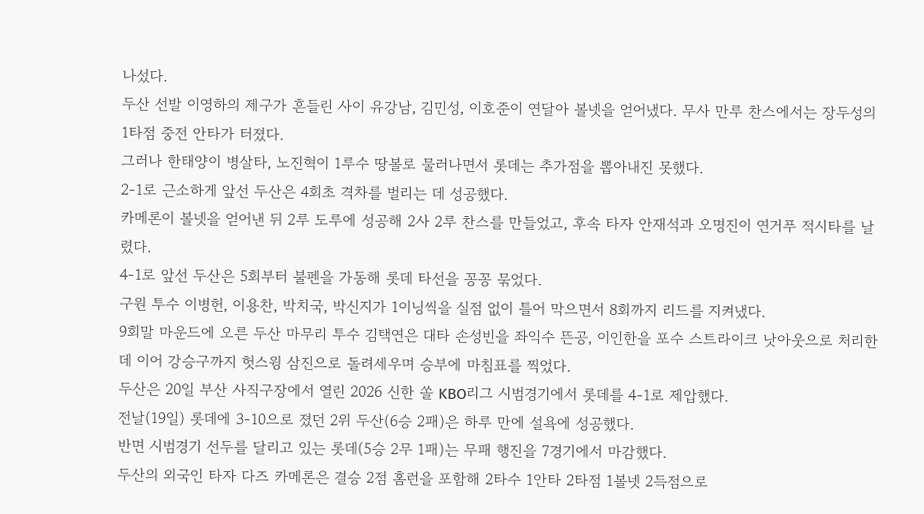나섰다.
두산 선발 이영하의 제구가 흔들린 사이 유강남, 김민성, 이호준이 연달아 볼넷을 얻어냈다. 무사 만루 찬스에서는 장두성의 1타점 중전 안타가 터졌다.
그러나 한태양이 병살타, 노진혁이 1루수 땅볼로 물러나면서 롯데는 추가점을 뽑아내진 못했다.
2-1로 근소하게 앞선 두산은 4회초 격차를 벌리는 데 성공했다.
카메론이 볼넷을 얻어낸 뒤 2루 도루에 성공해 2사 2루 찬스를 만들었고, 후속 타자 안재석과 오명진이 연거푸 적시타를 날렸다.
4-1로 앞선 두산은 5회부터 불펜을 가동해 롯데 타선을 꽁꽁 묶었다.
구원 투수 이병헌, 이용찬, 박치국, 박신지가 1이닝씩을 실점 없이 틀어 막으면서 8회까지 리드를 지켜냈다.
9회말 마운드에 오른 두산 마무리 투수 김택연은 대타 손성빈을 좌익수 뜬공, 이인한을 포수 스트라이크 낫아웃으로 처리한 데 이어 강승구까지 헛스윙 삼진으로 돌려세우며 승부에 마침표를 찍었다.
두산은 20일 부산 사직구장에서 열린 2026 신한 쏠 KBO리그 시범경기에서 롯데를 4-1로 제압했다.
전날(19일) 롯데에 3-10으로 졌던 2위 두산(6승 2패)은 하루 만에 설욕에 성공했다.
반면 시범경기 선두를 달리고 있는 롯데(5승 2무 1패)는 무패 행진을 7경기에서 마감했다.
두산의 외국인 타자 다즈 카메론은 결승 2점 홈런을 포함해 2타수 1안타 2타점 1볼넷 2득점으로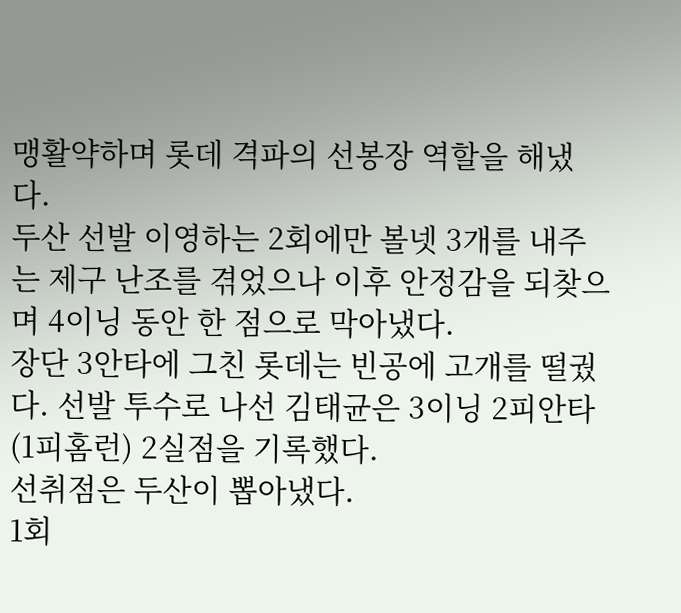맹활약하며 롯데 격파의 선봉장 역할을 해냈다.
두산 선발 이영하는 2회에만 볼넷 3개를 내주는 제구 난조를 겪었으나 이후 안정감을 되찾으며 4이닝 동안 한 점으로 막아냈다.
장단 3안타에 그친 롯데는 빈공에 고개를 떨궜다. 선발 투수로 나선 김태균은 3이닝 2피안타(1피홈런) 2실점을 기록했다.
선취점은 두산이 뽑아냈다.
1회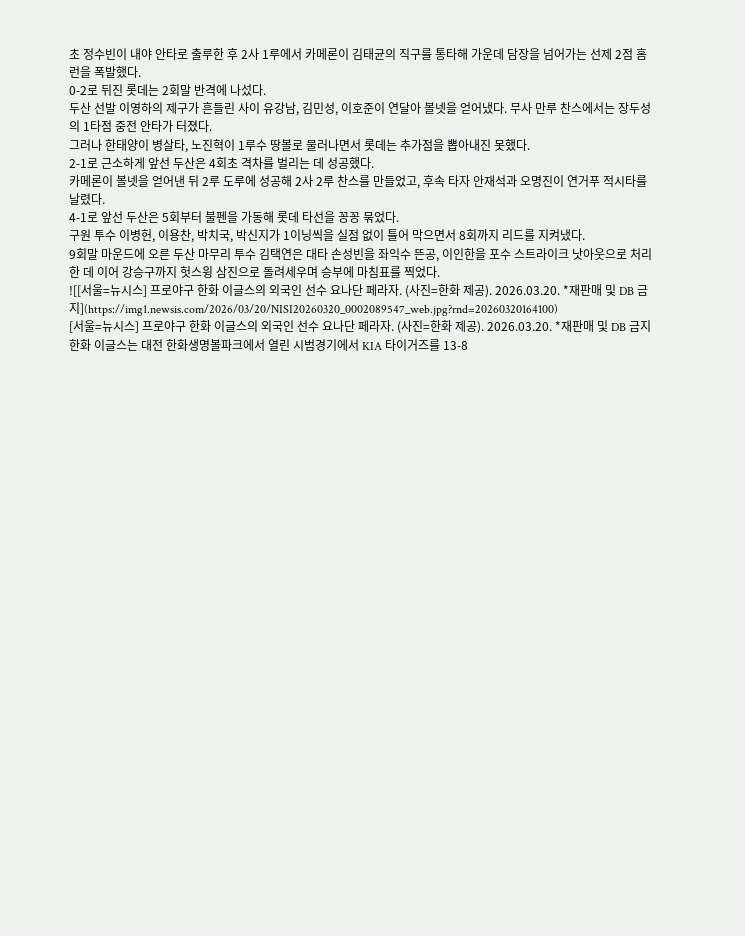초 정수빈이 내야 안타로 출루한 후 2사 1루에서 카메론이 김태균의 직구를 통타해 가운데 담장을 넘어가는 선제 2점 홈런을 폭발했다.
0-2로 뒤진 롯데는 2회말 반격에 나섰다.
두산 선발 이영하의 제구가 흔들린 사이 유강남, 김민성, 이호준이 연달아 볼넷을 얻어냈다. 무사 만루 찬스에서는 장두성의 1타점 중전 안타가 터졌다.
그러나 한태양이 병살타, 노진혁이 1루수 땅볼로 물러나면서 롯데는 추가점을 뽑아내진 못했다.
2-1로 근소하게 앞선 두산은 4회초 격차를 벌리는 데 성공했다.
카메론이 볼넷을 얻어낸 뒤 2루 도루에 성공해 2사 2루 찬스를 만들었고, 후속 타자 안재석과 오명진이 연거푸 적시타를 날렸다.
4-1로 앞선 두산은 5회부터 불펜을 가동해 롯데 타선을 꽁꽁 묶었다.
구원 투수 이병헌, 이용찬, 박치국, 박신지가 1이닝씩을 실점 없이 틀어 막으면서 8회까지 리드를 지켜냈다.
9회말 마운드에 오른 두산 마무리 투수 김택연은 대타 손성빈을 좌익수 뜬공, 이인한을 포수 스트라이크 낫아웃으로 처리한 데 이어 강승구까지 헛스윙 삼진으로 돌려세우며 승부에 마침표를 찍었다.
![[서울=뉴시스] 프로야구 한화 이글스의 외국인 선수 요나단 페라자. (사진=한화 제공). 2026.03.20. *재판매 및 DB 금지](https://img1.newsis.com/2026/03/20/NISI20260320_0002089547_web.jpg?rnd=20260320164100)
[서울=뉴시스] 프로야구 한화 이글스의 외국인 선수 요나단 페라자. (사진=한화 제공). 2026.03.20. *재판매 및 DB 금지
한화 이글스는 대전 한화생명볼파크에서 열린 시범경기에서 KIA 타이거즈를 13-8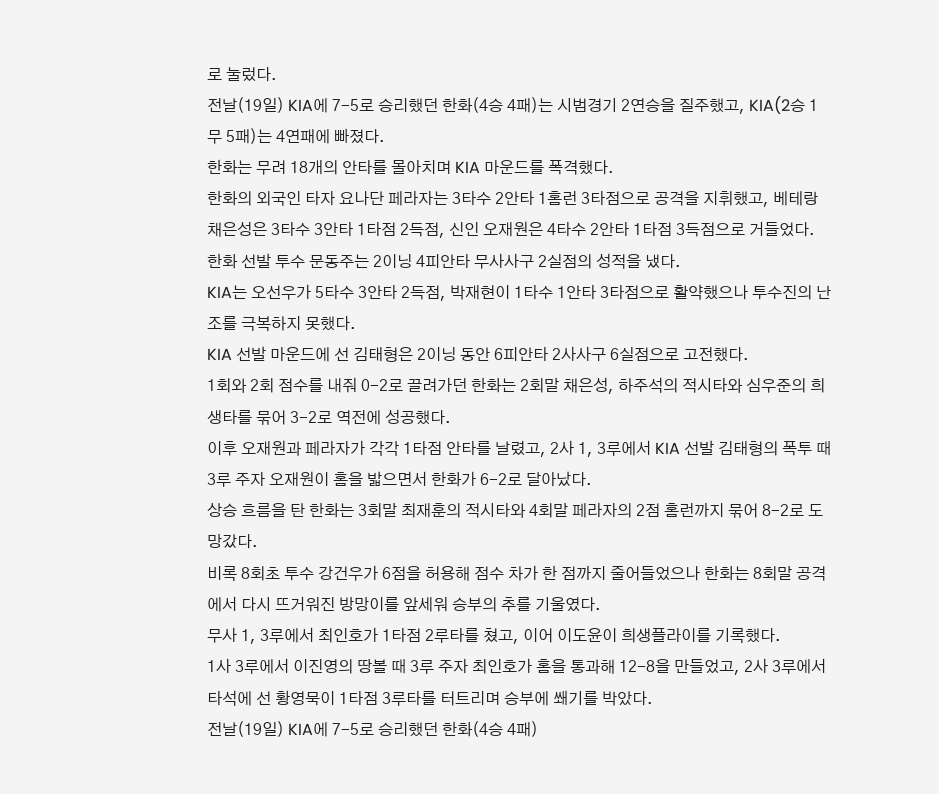로 눌렀다.
전날(19일) KIA에 7-5로 승리했던 한화(4승 4패)는 시범경기 2연승을 질주했고, KIA(2승 1무 5패)는 4연패에 빠졌다.
한화는 무려 18개의 안타를 몰아치며 KIA 마운드를 폭격했다.
한화의 외국인 타자 요나단 페라자는 3타수 2안타 1홈런 3타점으로 공격을 지휘했고, 베테랑 채은성은 3타수 3안타 1타점 2득점, 신인 오재원은 4타수 2안타 1타점 3득점으로 거들었다.
한화 선발 투수 문동주는 2이닝 4피안타 무사사구 2실점의 성적을 냈다.
KIA는 오선우가 5타수 3안타 2득점, 박재현이 1타수 1안타 3타점으로 활약했으나 투수진의 난조를 극복하지 못했다.
KIA 선발 마운드에 선 김태형은 2이닝 동안 6피안타 2사사구 6실점으로 고전했다.
1회와 2회 점수를 내줘 0-2로 끌려가던 한화는 2회말 채은성, 하주석의 적시타와 심우준의 희생타를 묶어 3-2로 역전에 성공했다.
이후 오재원과 페라자가 각각 1타점 안타를 날렸고, 2사 1, 3루에서 KIA 선발 김태형의 폭투 때 3루 주자 오재원이 홈을 밟으면서 한화가 6-2로 달아났다.
상승 흐름을 탄 한화는 3회말 최재훈의 적시타와 4회말 페라자의 2점 홈런까지 묶어 8-2로 도망갔다.
비록 8회초 투수 강건우가 6점을 허용해 점수 차가 한 점까지 줄어들었으나 한화는 8회말 공격에서 다시 뜨거워진 방망이를 앞세워 승부의 추를 기울였다.
무사 1, 3루에서 최인호가 1타점 2루타를 쳤고, 이어 이도윤이 희생플라이를 기록했다.
1사 3루에서 이진영의 땅볼 때 3루 주자 최인호가 홈을 통과해 12-8을 만들었고, 2사 3루에서 타석에 선 황영묵이 1타점 3루타를 터트리며 승부에 쐐기를 박았다.
전날(19일) KIA에 7-5로 승리했던 한화(4승 4패)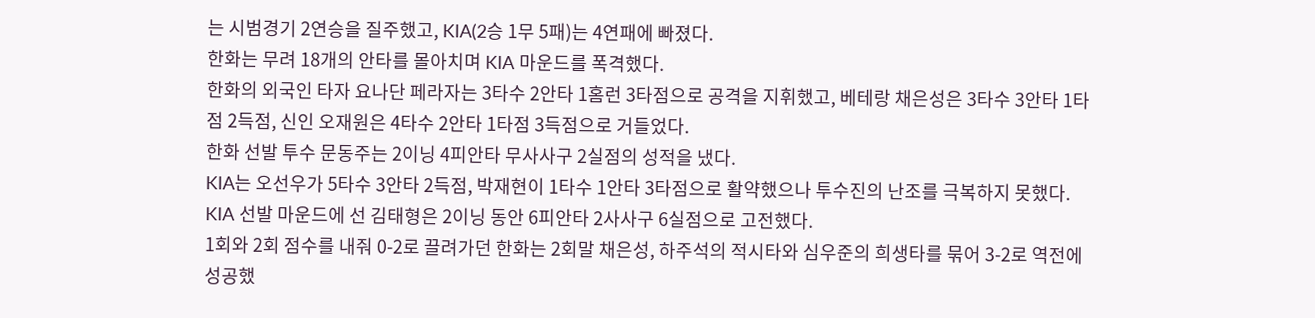는 시범경기 2연승을 질주했고, KIA(2승 1무 5패)는 4연패에 빠졌다.
한화는 무려 18개의 안타를 몰아치며 KIA 마운드를 폭격했다.
한화의 외국인 타자 요나단 페라자는 3타수 2안타 1홈런 3타점으로 공격을 지휘했고, 베테랑 채은성은 3타수 3안타 1타점 2득점, 신인 오재원은 4타수 2안타 1타점 3득점으로 거들었다.
한화 선발 투수 문동주는 2이닝 4피안타 무사사구 2실점의 성적을 냈다.
KIA는 오선우가 5타수 3안타 2득점, 박재현이 1타수 1안타 3타점으로 활약했으나 투수진의 난조를 극복하지 못했다.
KIA 선발 마운드에 선 김태형은 2이닝 동안 6피안타 2사사구 6실점으로 고전했다.
1회와 2회 점수를 내줘 0-2로 끌려가던 한화는 2회말 채은성, 하주석의 적시타와 심우준의 희생타를 묶어 3-2로 역전에 성공했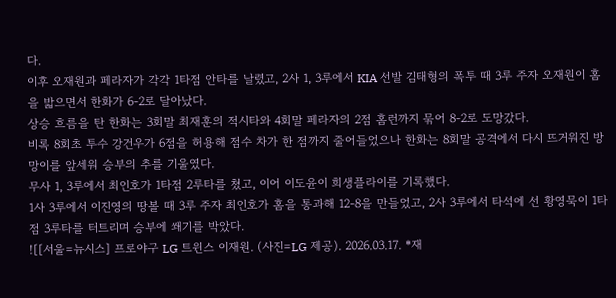다.
이후 오재원과 페라자가 각각 1타점 안타를 날렸고, 2사 1, 3루에서 KIA 선발 김태형의 폭투 때 3루 주자 오재원이 홈을 밟으면서 한화가 6-2로 달아났다.
상승 흐름을 탄 한화는 3회말 최재훈의 적시타와 4회말 페라자의 2점 홈런까지 묶어 8-2로 도망갔다.
비록 8회초 투수 강건우가 6점을 허용해 점수 차가 한 점까지 줄어들었으나 한화는 8회말 공격에서 다시 뜨거워진 방망이를 앞세워 승부의 추를 기울였다.
무사 1, 3루에서 최인호가 1타점 2루타를 쳤고, 이어 이도윤이 희생플라이를 기록했다.
1사 3루에서 이진영의 땅볼 때 3루 주자 최인호가 홈을 통과해 12-8을 만들었고, 2사 3루에서 타석에 선 황영묵이 1타점 3루타를 터트리며 승부에 쐐기를 박았다.
![[서울=뉴시스] 프로야구 LG 트윈스 이재원. (사진=LG 제공). 2026.03.17. *재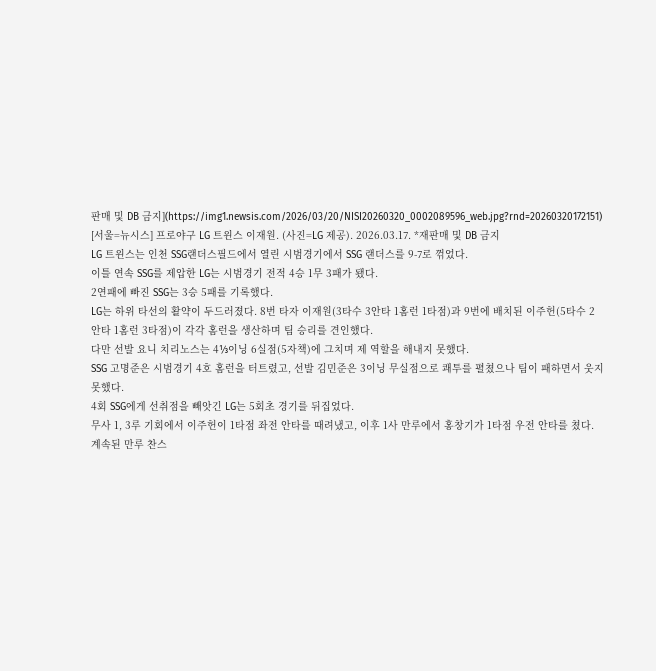판매 및 DB 금지](https://img1.newsis.com/2026/03/20/NISI20260320_0002089596_web.jpg?rnd=20260320172151)
[서울=뉴시스] 프로야구 LG 트윈스 이재원. (사진=LG 제공). 2026.03.17. *재판매 및 DB 금지
LG 트윈스는 인천 SSG랜더스필드에서 열린 시범경기에서 SSG 랜더스를 9-7로 꺾었다.
이틀 연속 SSG를 제압한 LG는 시범경기 전적 4승 1무 3패가 됐다.
2연패에 빠진 SSG는 3승 5패를 기록했다.
LG는 하위 타선의 활약이 두드러졌다. 8번 타자 이재원(3타수 3안타 1홈런 1타점)과 9번에 배치된 이주헌(5타수 2안타 1홈런 3타점)이 각각 홈런을 생산하며 팀 승리를 견인했다.
다만 선발 요니 치리노스는 4⅓이닝 6실점(5자책)에 그치며 제 역할을 해내지 못했다.
SSG 고명준은 시범경기 4호 홈런을 터트렸고, 선발 김민준은 3이닝 무실점으로 쾌투를 펼쳤으나 팀이 패하면서 웃지 못했다.
4회 SSG에게 선취점을 빼앗긴 LG는 5회초 경기를 뒤집었다.
무사 1, 3루 기회에서 이주헌이 1타점 좌전 안타를 때려냈고, 이후 1사 만루에서 홍창기가 1타점 우전 안타를 쳤다.
계속된 만루 찬스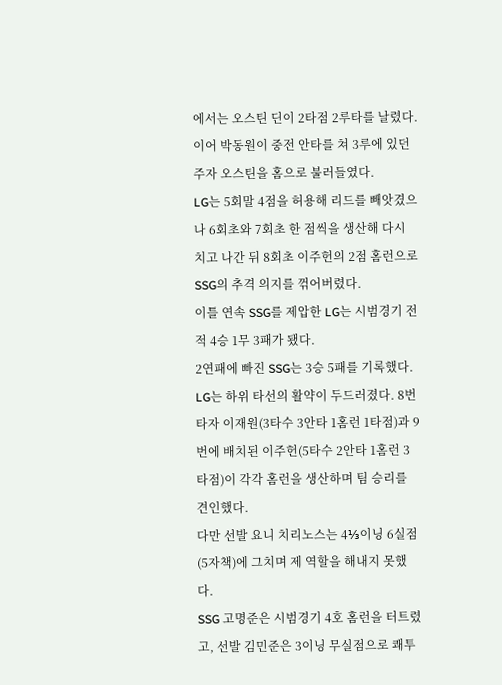에서는 오스틴 딘이 2타점 2루타를 날렸다. 이어 박동원이 중전 안타를 쳐 3루에 있던 주자 오스틴을 홈으로 불러들였다.
LG는 5회말 4점을 허용해 리드를 빼앗겼으나 6회초와 7회초 한 점씩을 생산해 다시 치고 나간 뒤 8회초 이주헌의 2점 홈런으로 SSG의 추격 의지를 꺾어버렸다.
이틀 연속 SSG를 제압한 LG는 시범경기 전적 4승 1무 3패가 됐다.
2연패에 빠진 SSG는 3승 5패를 기록했다.
LG는 하위 타선의 활약이 두드러졌다. 8번 타자 이재원(3타수 3안타 1홈런 1타점)과 9번에 배치된 이주헌(5타수 2안타 1홈런 3타점)이 각각 홈런을 생산하며 팀 승리를 견인했다.
다만 선발 요니 치리노스는 4⅓이닝 6실점(5자책)에 그치며 제 역할을 해내지 못했다.
SSG 고명준은 시범경기 4호 홈런을 터트렸고, 선발 김민준은 3이닝 무실점으로 쾌투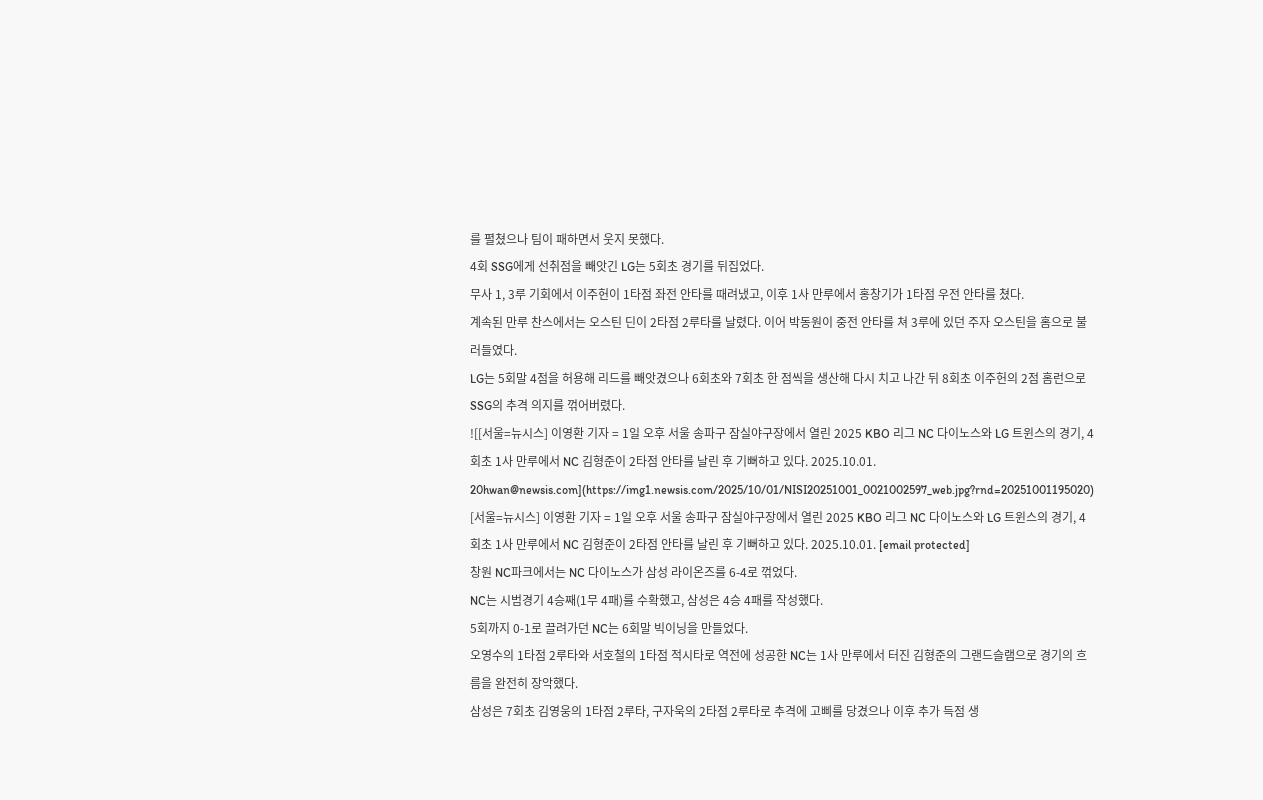를 펼쳤으나 팀이 패하면서 웃지 못했다.
4회 SSG에게 선취점을 빼앗긴 LG는 5회초 경기를 뒤집었다.
무사 1, 3루 기회에서 이주헌이 1타점 좌전 안타를 때려냈고, 이후 1사 만루에서 홍창기가 1타점 우전 안타를 쳤다.
계속된 만루 찬스에서는 오스틴 딘이 2타점 2루타를 날렸다. 이어 박동원이 중전 안타를 쳐 3루에 있던 주자 오스틴을 홈으로 불러들였다.
LG는 5회말 4점을 허용해 리드를 빼앗겼으나 6회초와 7회초 한 점씩을 생산해 다시 치고 나간 뒤 8회초 이주헌의 2점 홈런으로 SSG의 추격 의지를 꺾어버렸다.
![[서울=뉴시스] 이영환 기자 = 1일 오후 서울 송파구 잠실야구장에서 열린 2025 KBO 리그 NC 다이노스와 LG 트윈스의 경기, 4회초 1사 만루에서 NC 김형준이 2타점 안타를 날린 후 기뻐하고 있다. 2025.10.01. 20hwan@newsis.com](https://img1.newsis.com/2025/10/01/NISI20251001_0021002597_web.jpg?rnd=20251001195020)
[서울=뉴시스] 이영환 기자 = 1일 오후 서울 송파구 잠실야구장에서 열린 2025 KBO 리그 NC 다이노스와 LG 트윈스의 경기, 4회초 1사 만루에서 NC 김형준이 2타점 안타를 날린 후 기뻐하고 있다. 2025.10.01. [email protected]
창원 NC파크에서는 NC 다이노스가 삼성 라이온즈를 6-4로 꺾었다.
NC는 시범경기 4승째(1무 4패)를 수확했고, 삼성은 4승 4패를 작성했다.
5회까지 0-1로 끌려가던 NC는 6회말 빅이닝을 만들었다.
오영수의 1타점 2루타와 서호철의 1타점 적시타로 역전에 성공한 NC는 1사 만루에서 터진 김형준의 그랜드슬램으로 경기의 흐름을 완전히 장악했다.
삼성은 7회초 김영웅의 1타점 2루타, 구자욱의 2타점 2루타로 추격에 고삐를 당겼으나 이후 추가 득점 생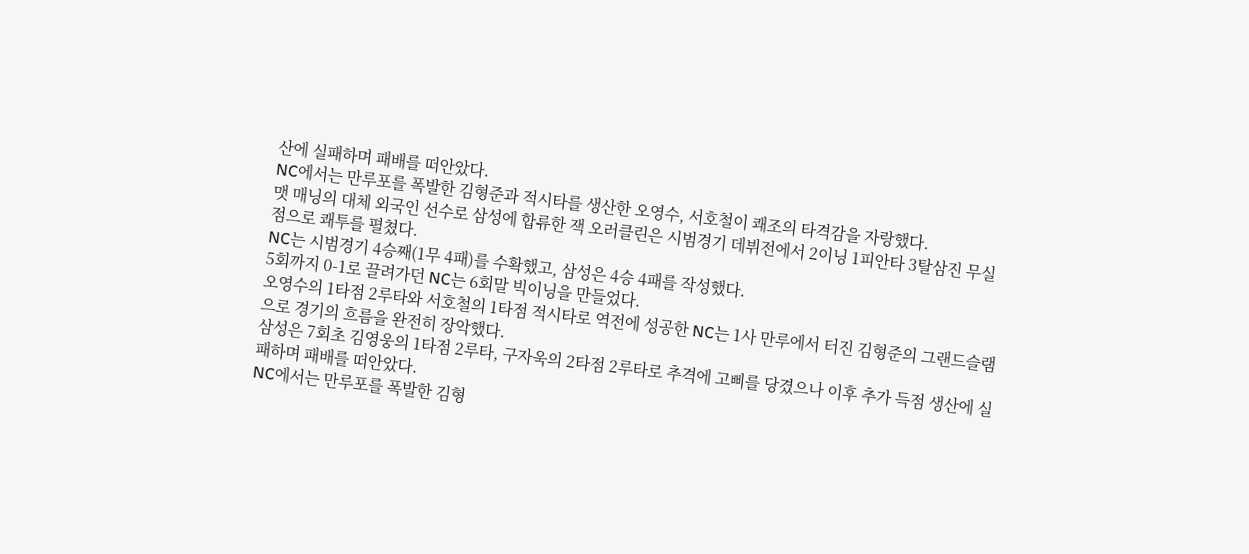산에 실패하며 패배를 떠안았다.
NC에서는 만루포를 폭발한 김형준과 적시타를 생산한 오영수, 서호철이 쾌조의 타격감을 자랑했다.
맷 매닝의 대체 외국인 선수로 삼성에 합류한 잭 오러클린은 시범경기 데뷔전에서 2이닝 1피안타 3탈삼진 무실점으로 쾌투를 펼쳤다.
NC는 시범경기 4승째(1무 4패)를 수확했고, 삼성은 4승 4패를 작성했다.
5회까지 0-1로 끌려가던 NC는 6회말 빅이닝을 만들었다.
오영수의 1타점 2루타와 서호철의 1타점 적시타로 역전에 성공한 NC는 1사 만루에서 터진 김형준의 그랜드슬램으로 경기의 흐름을 완전히 장악했다.
삼성은 7회초 김영웅의 1타점 2루타, 구자욱의 2타점 2루타로 추격에 고삐를 당겼으나 이후 추가 득점 생산에 실패하며 패배를 떠안았다.
NC에서는 만루포를 폭발한 김형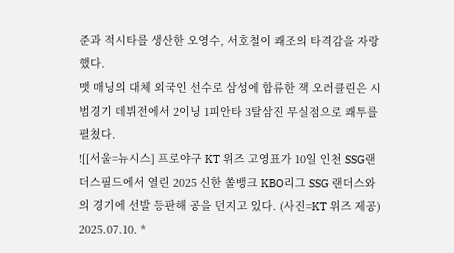준과 적시타를 생산한 오영수, 서호철이 쾌조의 타격감을 자랑했다.
맷 매닝의 대체 외국인 선수로 삼성에 합류한 잭 오러클린은 시범경기 데뷔전에서 2이닝 1피안타 3탈삼진 무실점으로 쾌투를 펼쳤다.
![[서울=뉴시스] 프로야구 KT 위즈 고영표가 10일 인천 SSG랜더스필드에서 열린 2025 신한 쏠뱅크 KBO리그 SSG 랜더스와의 경기에 선발 등판해 공을 던지고 있다. (사진=KT 위즈 제공) 2025.07.10. *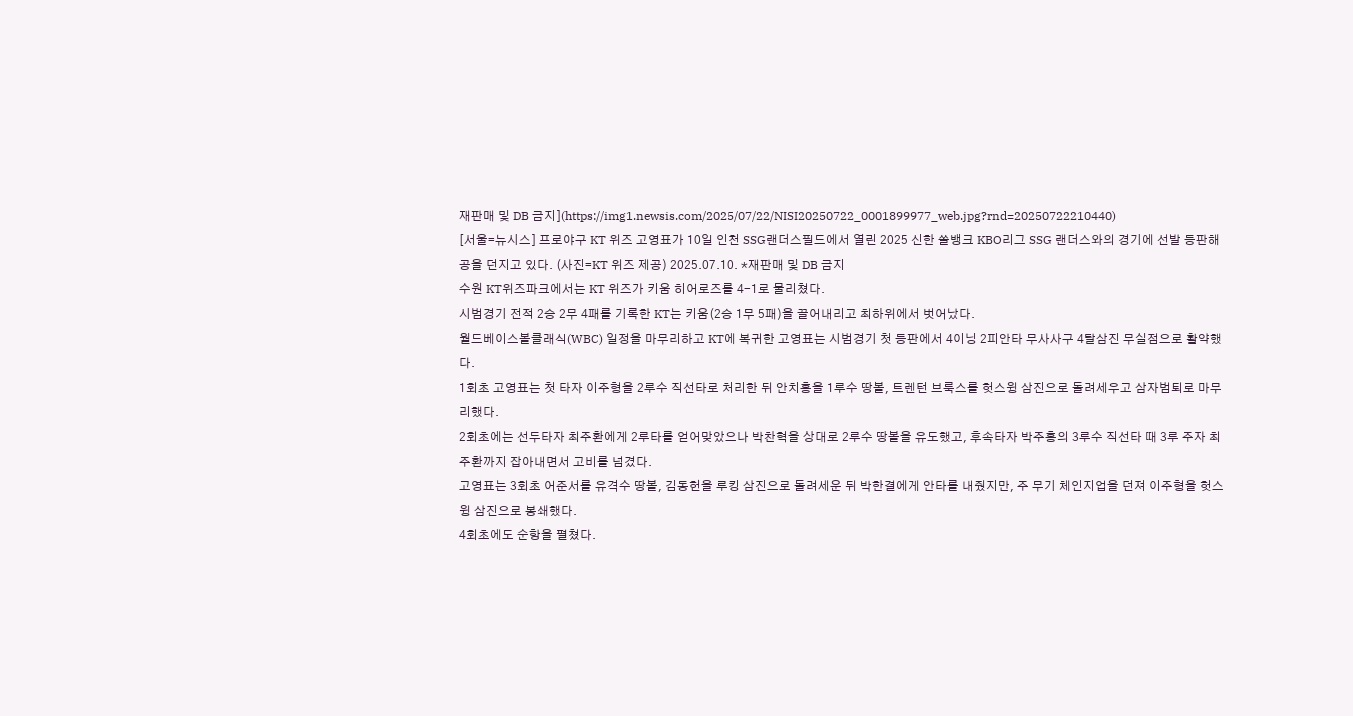재판매 및 DB 금지](https://img1.newsis.com/2025/07/22/NISI20250722_0001899977_web.jpg?rnd=20250722210440)
[서울=뉴시스] 프로야구 KT 위즈 고영표가 10일 인천 SSG랜더스필드에서 열린 2025 신한 쏠뱅크 KBO리그 SSG 랜더스와의 경기에 선발 등판해 공을 던지고 있다. (사진=KT 위즈 제공) 2025.07.10. *재판매 및 DB 금지
수원 KT위즈파크에서는 KT 위즈가 키움 히어로즈를 4-1로 물리쳤다.
시범경기 전적 2승 2무 4패를 기록한 KT는 키움(2승 1무 5패)을 끌어내리고 최하위에서 벗어났다.
월드베이스볼클래식(WBC) 일정을 마무리하고 KT에 복귀한 고영표는 시범경기 첫 등판에서 4이닝 2피안타 무사사구 4탈삼진 무실점으로 활약했다.
1회초 고영표는 첫 타자 이주형을 2루수 직선타로 처리한 뒤 안치홍을 1루수 땅볼, 트렌턴 브룩스를 헛스윙 삼진으로 돌려세우고 삼자범퇴로 마무리했다.
2회초에는 선두타자 최주환에게 2루타를 얻어맞았으나 박찬혁을 상대로 2루수 땅볼을 유도했고, 후속타자 박주홍의 3루수 직선타 때 3루 주자 최주환까지 잡아내면서 고비를 넘겼다.
고영표는 3회초 어준서를 유격수 땅볼, 김동헌을 루킹 삼진으로 돌려세운 뒤 박한결에게 안타를 내줬지만, 주 무기 체인지업을 던져 이주형을 헛스윙 삼진으로 봉쇄했다.
4회초에도 순항을 펼쳤다.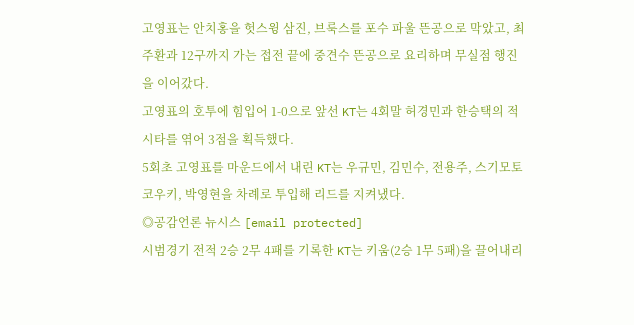고영표는 안치홍을 헛스윙 삼진, 브룩스를 포수 파울 뜬공으로 막았고, 최주환과 12구까지 가는 접전 끝에 중견수 뜬공으로 요리하며 무실점 행진을 이어갔다.
고영표의 호투에 힘입어 1-0으로 앞선 KT는 4회말 허경민과 한승택의 적시타를 엮어 3점을 획득했다.
5회초 고영표를 마운드에서 내린 KT는 우규민, 김민수, 전용주, 스기모토 코우키, 박영현을 차례로 투입해 리드를 지켜냈다.
◎공감언론 뉴시스 [email protected]
시범경기 전적 2승 2무 4패를 기록한 KT는 키움(2승 1무 5패)을 끌어내리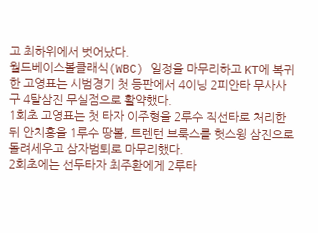고 최하위에서 벗어났다.
월드베이스볼클래식(WBC) 일정을 마무리하고 KT에 복귀한 고영표는 시범경기 첫 등판에서 4이닝 2피안타 무사사구 4탈삼진 무실점으로 활약했다.
1회초 고영표는 첫 타자 이주형을 2루수 직선타로 처리한 뒤 안치홍을 1루수 땅볼, 트렌턴 브룩스를 헛스윙 삼진으로 돌려세우고 삼자범퇴로 마무리했다.
2회초에는 선두타자 최주환에게 2루타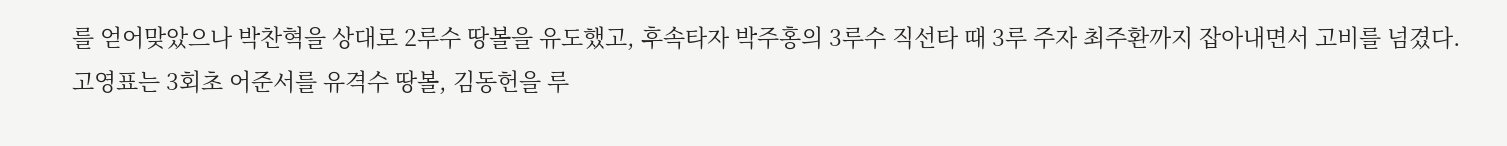를 얻어맞았으나 박찬혁을 상대로 2루수 땅볼을 유도했고, 후속타자 박주홍의 3루수 직선타 때 3루 주자 최주환까지 잡아내면서 고비를 넘겼다.
고영표는 3회초 어준서를 유격수 땅볼, 김동헌을 루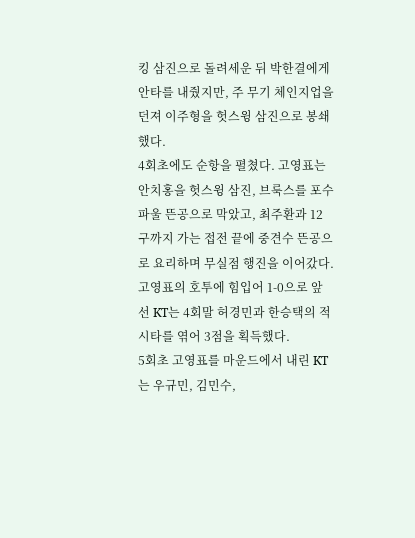킹 삼진으로 돌려세운 뒤 박한결에게 안타를 내줬지만, 주 무기 체인지업을 던져 이주형을 헛스윙 삼진으로 봉쇄했다.
4회초에도 순항을 펼쳤다. 고영표는 안치홍을 헛스윙 삼진, 브룩스를 포수 파울 뜬공으로 막았고, 최주환과 12구까지 가는 접전 끝에 중견수 뜬공으로 요리하며 무실점 행진을 이어갔다.
고영표의 호투에 힘입어 1-0으로 앞선 KT는 4회말 허경민과 한승택의 적시타를 엮어 3점을 획득했다.
5회초 고영표를 마운드에서 내린 KT는 우규민, 김민수,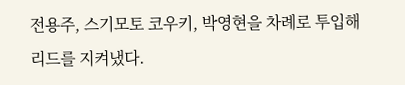전용주, 스기모토 코우키, 박영현을 차례로 투입해 리드를 지켜냈다.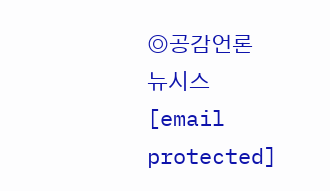◎공감언론 뉴시스 [email protected]